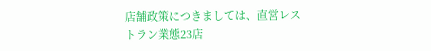店舗政策につきましては、直営レストラン業態23店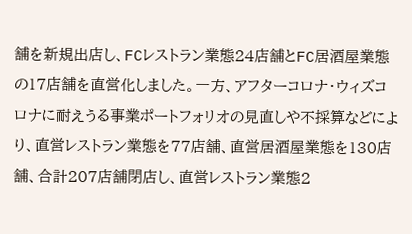舗を新規出店し、FCレストラン業態24店舗とFC居酒屋業態の17店舗を直営化しました。一方、アフターコロナ・ウィズコロナに耐えうる事業ポートフォリオの見直しや不採算などにより、直営レストラン業態を77店舗、直営居酒屋業態を130店舗、合計207店舗閉店し、直営レストラン業態2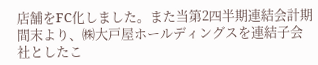店舗をFC化しました。また当第2四半期連結会計期間末より、㈱大戸屋ホールディングスを連結子会社としたこ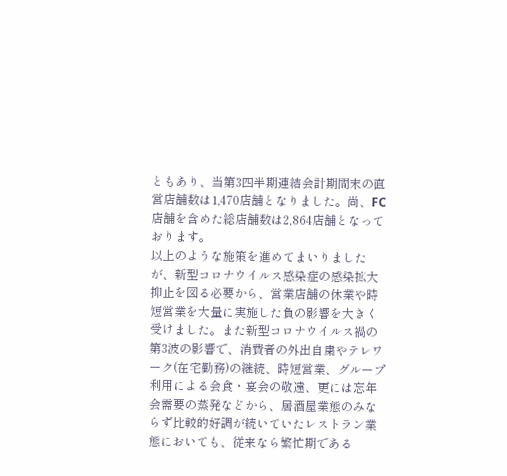ともあり、当第3四半期連結会計期間末の直営店舗数は1,470店舗となりました。尚、FC店舗を含めた総店舗数は2,864店舗となっております。
以上のような施策を進めてまいりましたが、新型コロナウイルス感染症の感染拡大抑止を図る必要から、営業店舗の休業や時短営業を大量に実施した負の影響を大きく受けました。また新型コロナウイルス禍の第3波の影響で、消費者の外出自粛やテレワーク(在宅勤務)の継続、時短営業、グループ利用による会食・宴会の敬遠、更には忘年会需要の蒸発などから、居酒屋業態のみならず比較的好調が続いていたレストラン業態においても、従来なら繁忙期である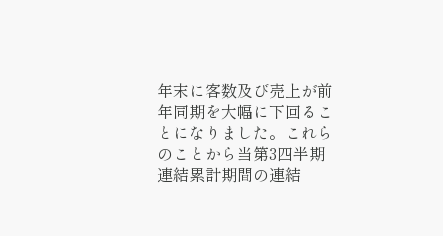年末に客数及び売上が前年同期を大幅に下回ることになりました。これらのことから当第3四半期連結累計期間の連結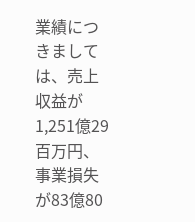業績につきましては、売上収益が1,251億29百万円、事業損失が83億80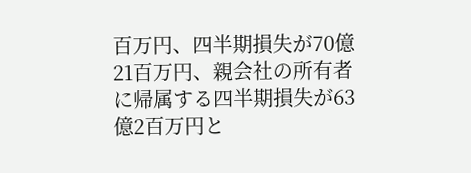百万円、四半期損失が70億21百万円、親会社の所有者に帰属する四半期損失が63億2百万円と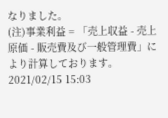なりました。
(注)事業利益 = 「売上収益 - 売上原価 - 販売費及び一般管理費」により計算しております。
2021/02/15 15:03